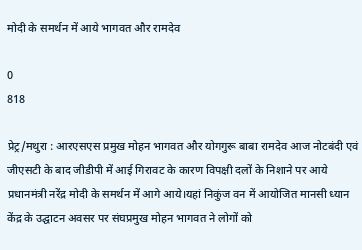मोदी के समर्थन में आये भागवत और रामदेव

0
818

प्रेट्र/मथुरा : आरएसएस प्रमुख मोहन भागवत और योगगुरू बाबा रामदेव आज नोटबंदी एवं जीएसटी के बाद जीडीपी में आई गिरावट के कारण विपक्षी दलों के निशाने पर आये प्रधानमंत्री नरेंद्र मोदी के समर्थन में आगे आये।यहां निकुंज वन में आयोजित मानसी ध्यान केंद्र के उद्घाटन अवसर पर संघप्रमुख मोहन भागवत ने लोगों को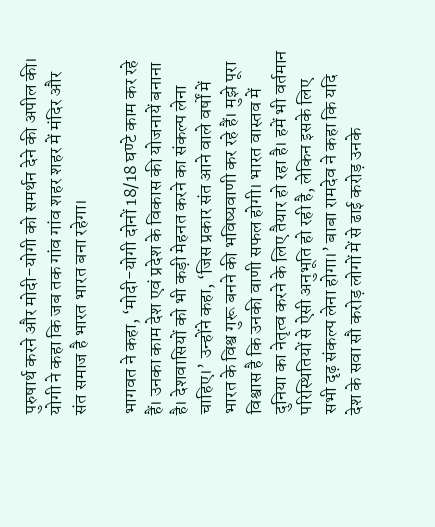पुरुषार्थ करने और मोदी-योगी को समर्थन देने की अपील की। योगी ने कहा कि जब तक गांव गांव शहर शहर में मंदिर और संत समाज है भारत भारत बना रहेगा।

भागवत ने कहा, ‘मोदी-योगी दोनों 18/18 घण्टे काम कर रहे हैं। उनका काम देश एवं प्रदेश के विकास की योजनायें बनाना है। देशवासियों को भी कड़ी मेहनत करने का संकल्प लेना चाहिए।’ उन्होंने कहा, ‘जिस प्रकार संत आने वाले वर्षों में भारत के विश्व गुरू बनने की भविष्यवाणी कर रहे हैं। मुझे पूरा विश्वास है कि उनकी वाणी सफल होगी। भारत वास्तव में दुनिया का नेतृत्व करने के लिए तैयार हो रहा है। हमें भी वर्तमान परिस्थितियों से ऐसी अनुभूति हो रही है, लेकिन इसके लिए सभी दृढ़ संकल्प लेना होगा।’ बाबा रामदेव ने कहा कि यदि देश के सवा सौ करोड़ लोगों में से ढाई करोड़ उनके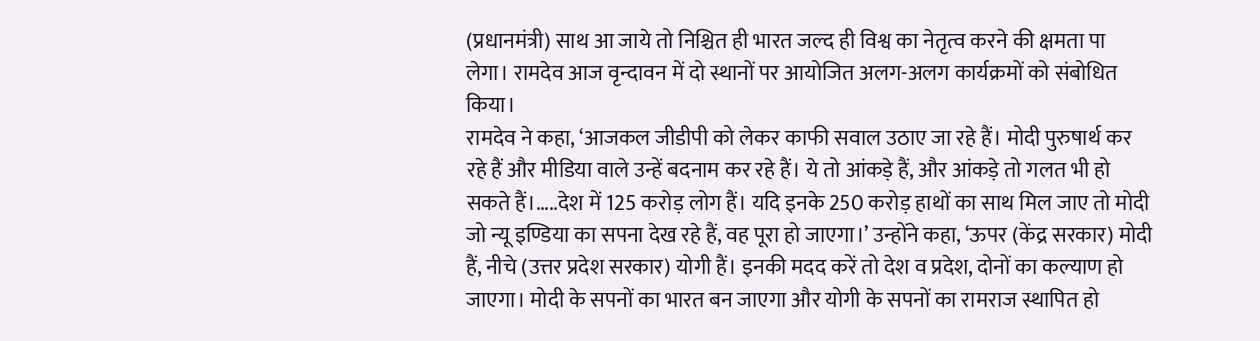(प्रधानमंत्री) साथ आ जाये तो निश्चित ही भारत जल्द ही विश्व का नेतृत्व करने की क्षमता पा लेगा। रामदेव आज वृन्दावन में दो स्थानों पर आयोजित अलग-अलग कार्यक्रमों को संबोधित किया।
रामदेव ने कहा, ‘आजकल जीडीपी को लेकर काफी सवाल उठाए जा रहे हैं। मोदी पुरुषार्थ कर रहे हैं और मीडिया वाले उन्हें बदनाम कर रहे हैं। ये तो आंकड़े हैं, और आंकड़े तो गलत भी हो सकते हैं।…..देश में 125 करोड़ लोग हैं। यदि इनके 250 करोड़ हाथों का साथ मिल जाए तो मोदी जो न्यू इण्डिया का सपना देख रहे हैं, वह पूरा हो जाएगा।’ उन्होंने कहा, ‘ऊपर (केंद्र सरकार) मोदी हैं, नीचे (उत्तर प्रदेश सरकार) योगी हैं। इनकी मदद करें तो देश व प्रदेश, दोनों का कल्याण हो जाएगा। मोदी के सपनों का भारत बन जाएगा और योगी के सपनों का रामराज स्थापित हो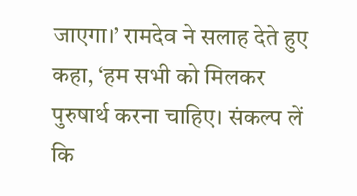जाएगा।’ रामदेव ने सलाह देते हुए कहा, ‘हम सभी को मिलकर पुरुषार्थ करना चाहिए। संकल्प लें कि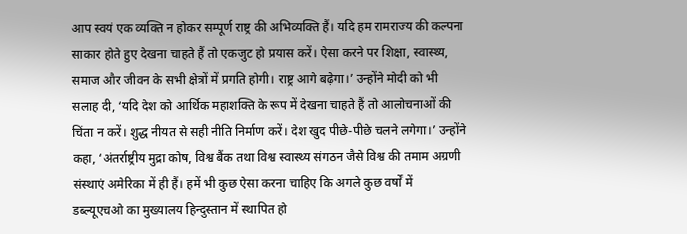आप स्वयं एक व्यक्ति न होकर सम्पूर्ण राष्ट्र की अभिव्यक्ति हैं। यदि हम रामराज्य की कल्पना साकार होते हुए देखना चाहते हैं तो एकजुट हो प्रयास करें। ऐसा करने पर शिक्षा, स्वास्थ्य, समाज और जीवन के सभी क्षेत्रों में प्रगति होगी। राष्ट्र आगे बढ़ेगा।’ उन्होंने मोदी को भी सलाह दी, ‘यदि देश को आर्थिक महाशक्ति के रूप में देखना चाहते हैं तो आलोचनाओं की चिंता न करें। शुद्ध नीयत से सही नीति निर्माण करें। देश खुद पीछे-पीछे चलने लगेगा।’ उन्होंने कहा, ‘अंतर्राष्ट्रीय मुद्रा कोष, विश्व बैंक तथा विश्व स्वास्थ्य संगठन जैसे विश्व की तमाम अग्रणी संस्थाएं अमेरिका में ही हैं। हमें भी कुछ ऐसा करना चाहिए कि अगले कुछ वर्षों में डब्ल्यूएचओ का मुख्यालय हिन्दुस्तान में स्थापित हो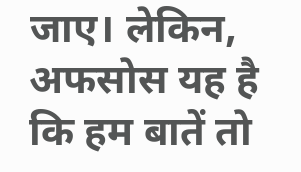जाए। लेकिन, अफसोस यह है कि हम बातें तो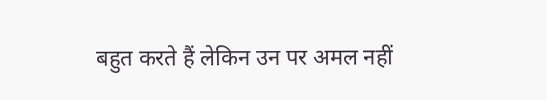बहुत करते हैं लेकिन उन पर अमल नहीं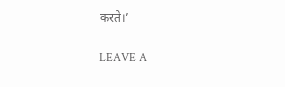करते।’

LEAVE A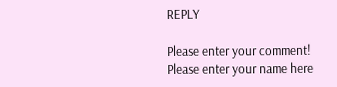REPLY

Please enter your comment!
Please enter your name here